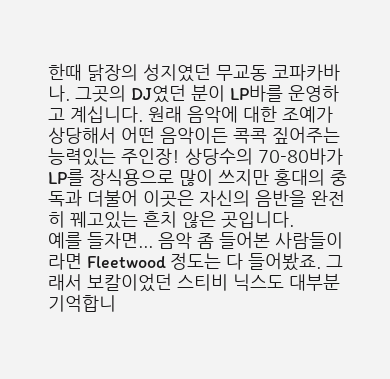한때 닭장의 성지였던 무교동 코파카바나. 그곳의 DJ였던 분이 LP바를 운영하고 계십니다. 원래 음악에 대한 조예가 상당해서 어떤 음악이든 콕콕 짚어주는 능력있는 주인장! 상당수의 70-80바가 LP를 장식용으로 많이 쓰지만 홍대의 중독과 더불어 이곳은 자신의 음반을 완전히 꿰고있는 흔치 않은 곳입니다.
예를 들자면... 음악 좀 들어본 사람들이라면 Fleetwood 정도는 다 들어봤죠. 그래서 보칼이었던 스티비 닉스도 대부분 기억합니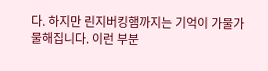다. 하지만 린지버킹햄까지는 기억이 가물가물해집니다. 이런 부분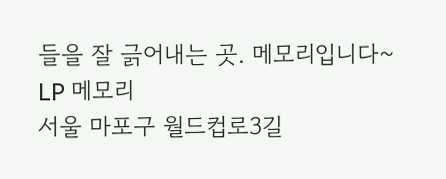들을 잘 긁어내는 곳. 메모리입니다~
LP 메모리
서울 마포구 월드컵로3길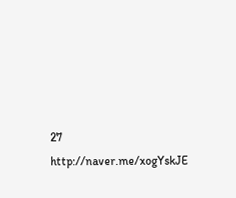27
http://naver.me/xogYskJE